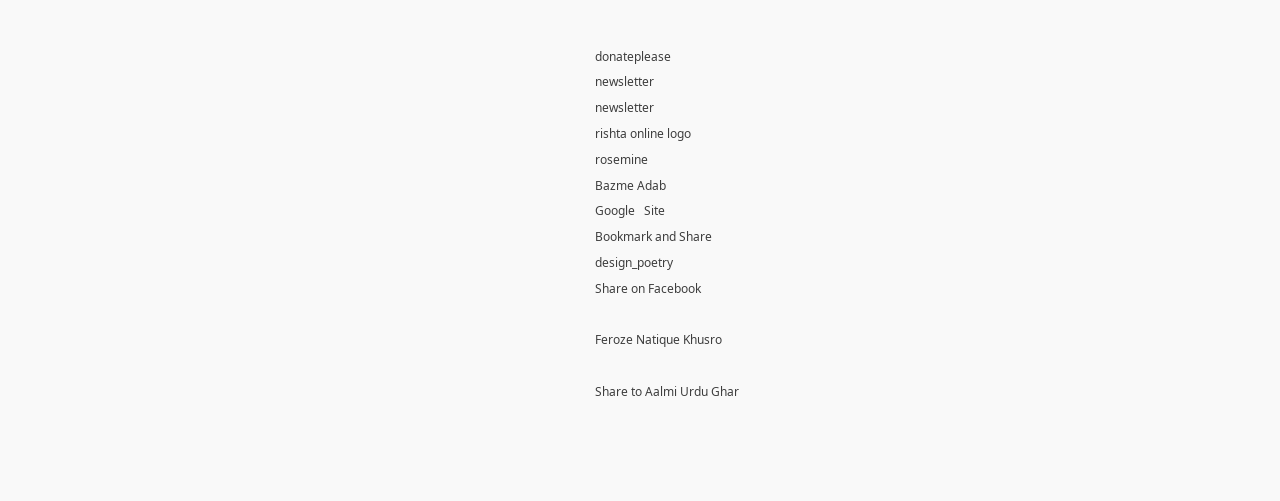donateplease
newsletter
newsletter
rishta online logo
rosemine
Bazme Adab
Google   Site
Bookmark and Share
design_poetry
Share on Facebook

Feroze Natique Khusro

Share to Aalmi Urdu Ghar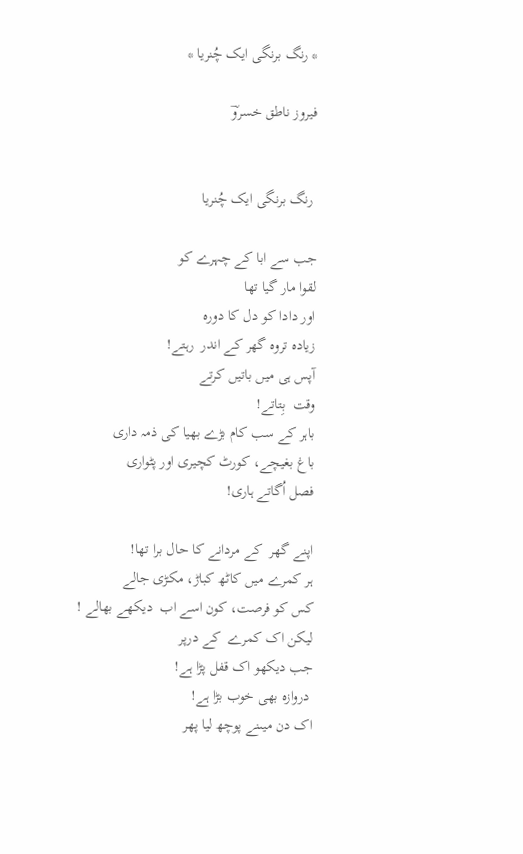* رنگ برنگی ایک چُنریا *

فیروز ناطق خسروؔ


 رنگ برنگی ایک چُنریا

جب سے ابا کے چہرے کو
لقوا مار گیا تھا
اور دادا کو دل کا دورہ
زیادہ تروہ گھر کے اندر  رہتے!
آپس ہی میں باتیں کرتے
وقت  بِتاتے!
باہر کے سب کام بڑے بھیا کی ذمہ داری
باغ بغیچے، کورٹ کچیری اور پٹواری
فصل اُگاتے ہاری!

اپنے گھر  کے مردانے کا حال برا تھا!
ہر کمرے میں کاٹھ کباڑ، مکڑی جالے
کس کو فرصت، کون اسے اب  دیکھے بھالے !
لیکن اک کمرے  کے درپر
جب دیکھو اک قفل پڑا ہے!
 دروازہ بھی خوب بڑا ہے!
اک دن میںنے پوچھ لیا پھر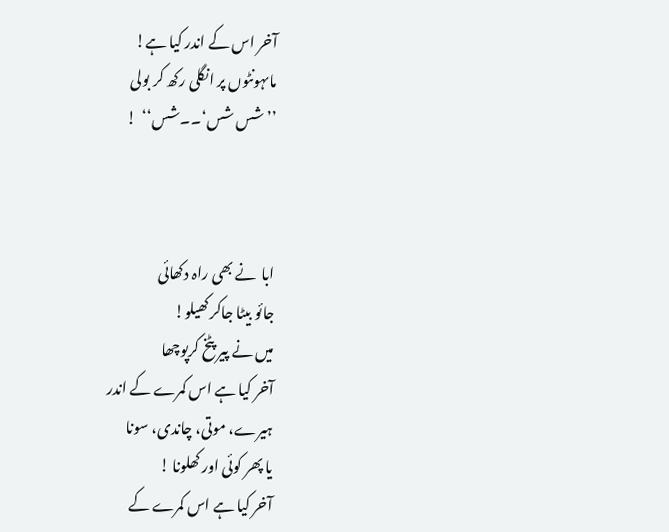آخر اس کے اندر کیا ہے!
ماںہونٹوں پر انگلی رکھ کر بولی
’’شس شس‘۔۔شس‘‘  !



ابا  نے بھی راہ دکھائی
جائو بیٹا جاکر کھیلو!
میں نے پیر پٹخ کرپوچھا
آخر کیا ہے اس کمرے کے اندر
ہیرے، موتی، چاندی، سونا
یا پھر کوئی اور کھلونا !
آخر کیا ہے اس کمرے کے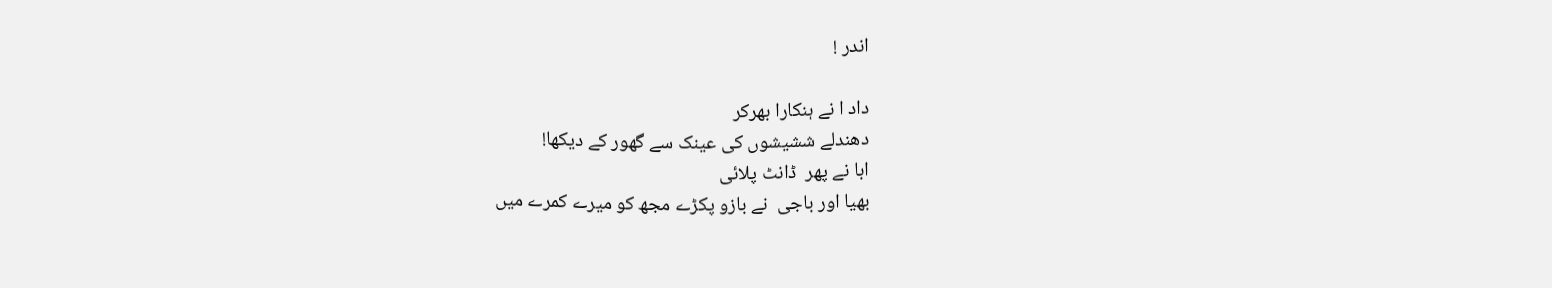اندر !

داد ا نے ہنکارا بھرکر
دھندلے ششیشوں کی عینک سے گھور کے دیکھا!
ابا نے پھر  ڈانٹ پلائی
بھیا اور باجی  نے بازو پکڑے مجھ کو میرے کمرے میں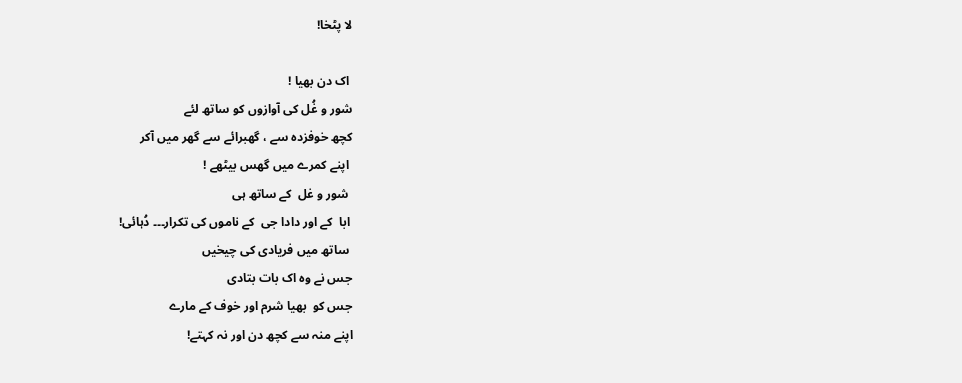لا پٹخا!

 اک دن بھیا !
شور و غُل کی آوازوں کو ساتھ لئے
کچھ خوفزدہ سے ، گھبرائے سے گھر میں آکر
 اپنے کمرے میں گھس بیٹھے !
 شور و غل  کے ساتھ ہی
 ابا  کے اور دادا جی  کے ناموں کی تکرار۔۔۔ دُہائی!
 ساتھ میں فریادی کی چیخیں
جس نے وہ اک بات بتادی
جس کو  بھیا شرم اور خوف کے مارے
اپنے منہ سے کچھ دن اور نہ کہتے!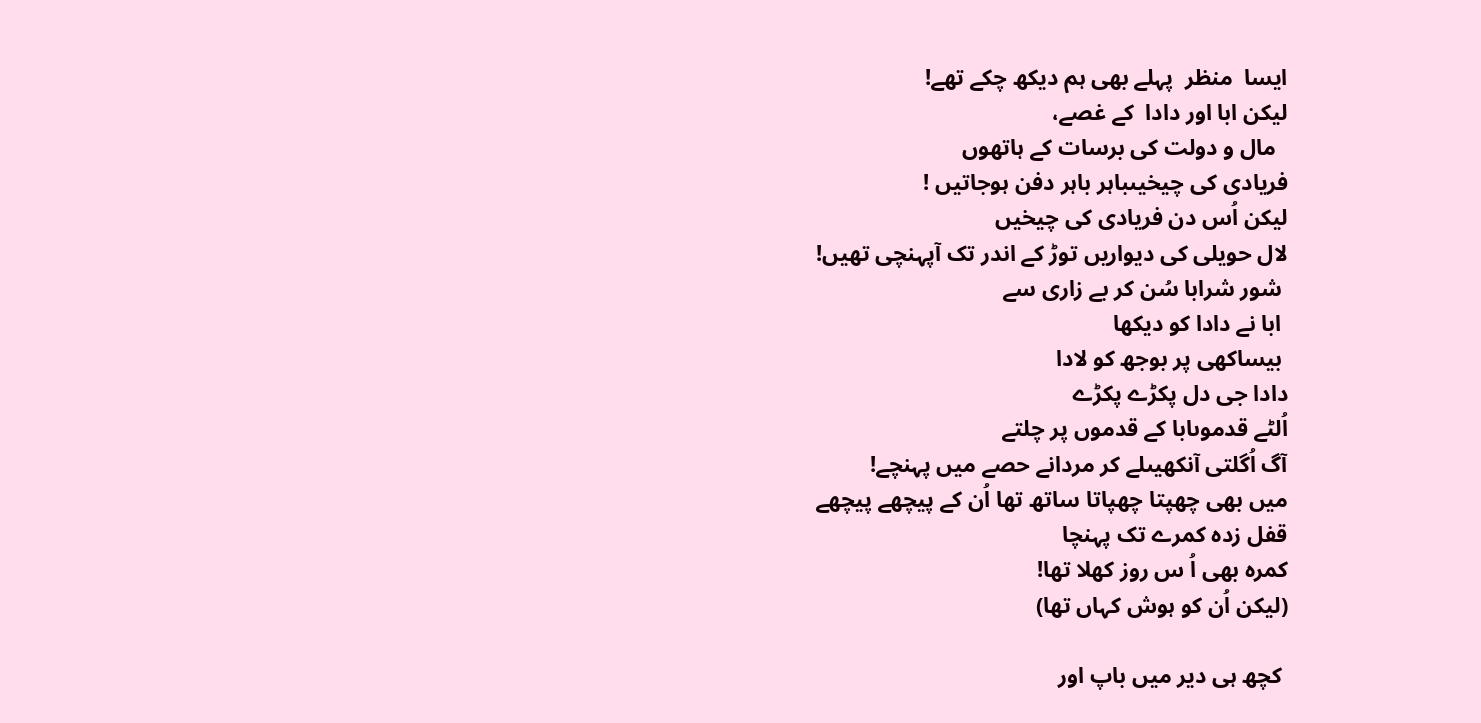ایسا  منظر  پہلے بھی ہم دیکھ چکے تھے!
لیکن ابا اور دادا  کے غصے،
  مال و دولت کی برسات کے ہاتھوں
فریادی کی چیخیںباہر باہر دفن ہوجاتیں !
لیکن اُس دن فریادی کی چیخیں
لال حویلی کی دیواریں توڑ کے اندر تک آپہنچی تھیں!
 شور شرابا سُن کر بے زاری سے
 ابا نے دادا کو دیکھا
 بیساکھی پر بوجھ کو لادا
دادا جی دل پکڑے پکڑے
اُلٹے قدموںابا کے قدموں پر چلتے
آگ اُگلتی آنکھیںلے کر مردانے حصے میں پہنچے!
میں بھی چھپتا چھپاتا ساتھ تھا اُن کے پیچھے پیچھے
قفل زدہ کمرے تک پہنچا
کمرہ بھی اُ س روز کھلا تھا!
(لیکن اُن کو ہوش کہاں تھا)

 کچھ ہی دیر میں باپ اور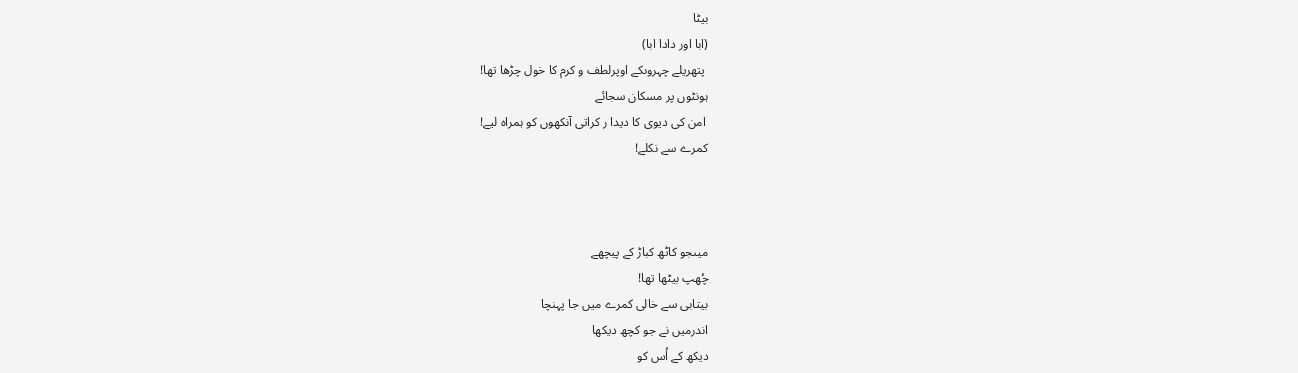بیٹا
(ابا اور دادا ابا)
 پتھریلے چہروںکے اوپرلطف و کرم کا خول چڑھا تھا!
ہونٹوں پر مسکان سجائے
 امن کی دیوی کا دیدا ر کراتی آنکھوں کو ہمراہ لیے!
کمرے سے نکلے!



میںجو کاٹھ کباڑ کے پیچھے
چُھپ بیٹھا تھا!
بیتابی سے خالی کمرے میں جا پہنچا
اندرمیں نے جو کچھ دیکھا
دیکھ کے اُس کو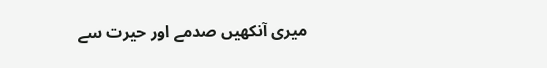میری آنکھیں صدمے اور حیرت سے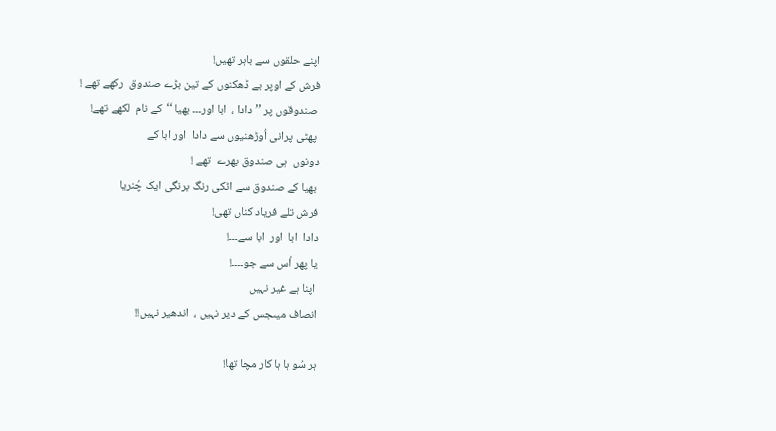اپنے حلقوں سے باہر تھیں!
فرش کے اوپر بے ڈھکنوں کے تین بڑے صندوق  رکھے تھے !
 صندوقوں پر ’’ دادا ،  ابا اور۔۔۔ بھیا ‘‘کے نام  لکھے تھے!
 پھٹی پرانی اُوڑھنیوں سے دادا  اور ابا کے
دونوں  ہی صندوق بھرے  تھے !
 بھیا کے صندوق سے اٹکی رنگ برنگی ایک چُنریا
فرش تلے فریاد کناں تھی!
دادا  ابا  اور  ابا سے۔۔۔!
یا پھر اُس سے جو۔۔۔۔!
 اپنا ہے غیر نہیں
انصاف میںجس کے دیر نہیں ،  اندھیر نہیں!!

ہر سُو ہا ہا کار مچا تھا!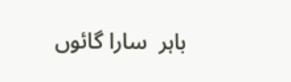باہر  سارا گائوں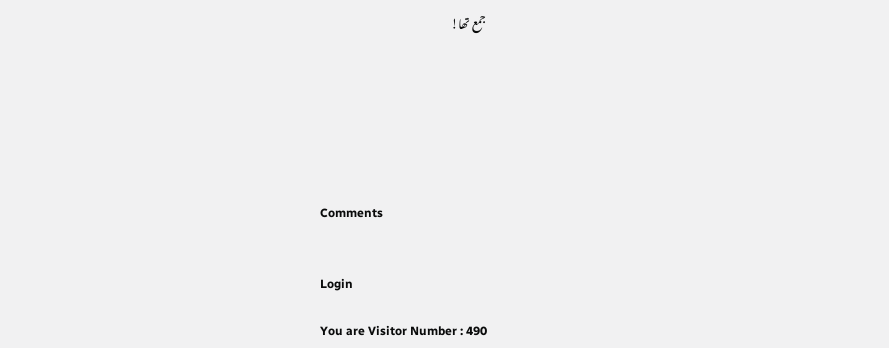جمع تھا!







Comments


Login

You are Visitor Number : 490